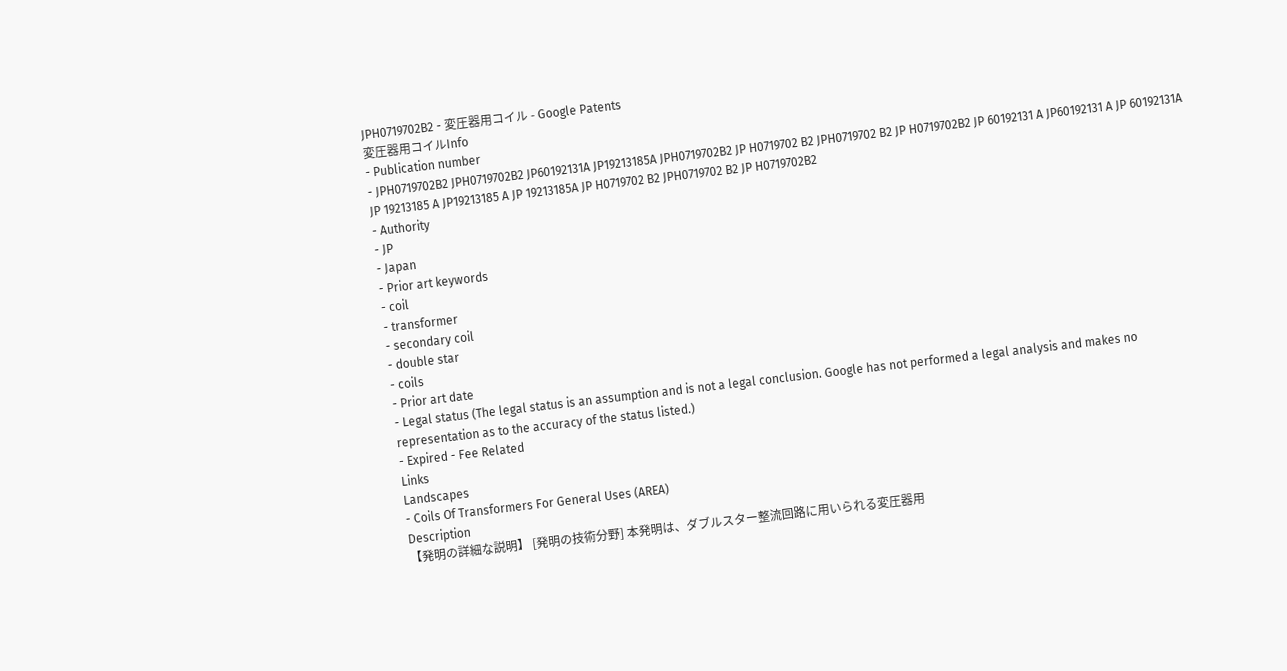JPH0719702B2 - 変圧器用コイル - Google Patents
変圧器用コイルInfo
- Publication number
- JPH0719702B2 JPH0719702B2 JP60192131A JP19213185A JPH0719702B2 JP H0719702 B2 JPH0719702 B2 JP H0719702B2 JP 60192131 A JP60192131 A JP 60192131A JP 19213185 A JP19213185 A JP 19213185A JP H0719702 B2 JPH0719702 B2 JP H0719702B2
- Authority
- JP
- Japan
- Prior art keywords
- coil
- transformer
- secondary coil
- double star
- coils
- Prior art date
- Legal status (The legal status is an assumption and is not a legal conclusion. Google has not performed a legal analysis and makes no representation as to the accuracy of the status listed.)
- Expired - Fee Related
Links
Landscapes
- Coils Of Transformers For General Uses (AREA)
Description
【発明の詳細な説明】 [発明の技術分野] 本発明は、ダブルスター整流回路に用いられる変圧器用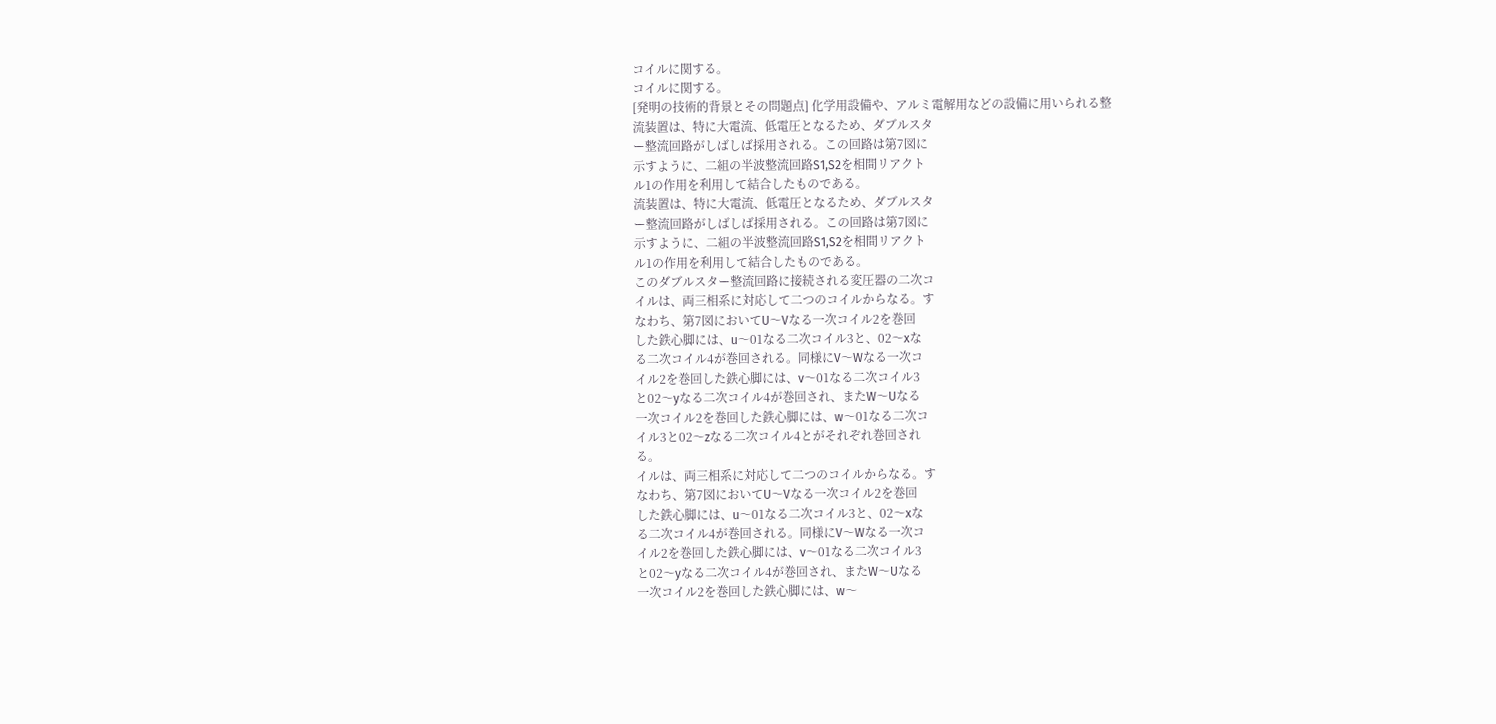コイルに関する。
コイルに関する。
[発明の技術的背景とその問題点] 化学用設備や、アルミ電解用などの設備に用いられる整
流装置は、特に大電流、低電圧となるため、ダブルスタ
ー整流回路がしばしば採用される。この回路は第7図に
示すように、二組の半波整流回路S1,S2を相間リアクト
ル1の作用を利用して結合したものである。
流装置は、特に大電流、低電圧となるため、ダブルスタ
ー整流回路がしばしば採用される。この回路は第7図に
示すように、二組の半波整流回路S1,S2を相間リアクト
ル1の作用を利用して結合したものである。
このダブルスター整流回路に接続される変圧器の二次コ
イルは、両三相系に対応して二つのコイルからなる。す
なわち、第7図においてU〜Vなる一次コイル2を巻回
した鉄心脚には、u〜01なる二次コイル3と、02〜xな
る二次コイル4が巻回される。同様にV〜Wなる一次コ
イル2を巻回した鉄心脚には、v〜01なる二次コイル3
と02〜yなる二次コイル4が巻回され、またW〜Uなる
一次コイル2を巻回した鉄心脚には、w〜01なる二次コ
イル3と02〜zなる二次コイル4とがそれぞれ巻回され
る。
イルは、両三相系に対応して二つのコイルからなる。す
なわち、第7図においてU〜Vなる一次コイル2を巻回
した鉄心脚には、u〜01なる二次コイル3と、02〜xな
る二次コイル4が巻回される。同様にV〜Wなる一次コ
イル2を巻回した鉄心脚には、v〜01なる二次コイル3
と02〜yなる二次コイル4が巻回され、またW〜Uなる
一次コイル2を巻回した鉄心脚には、w〜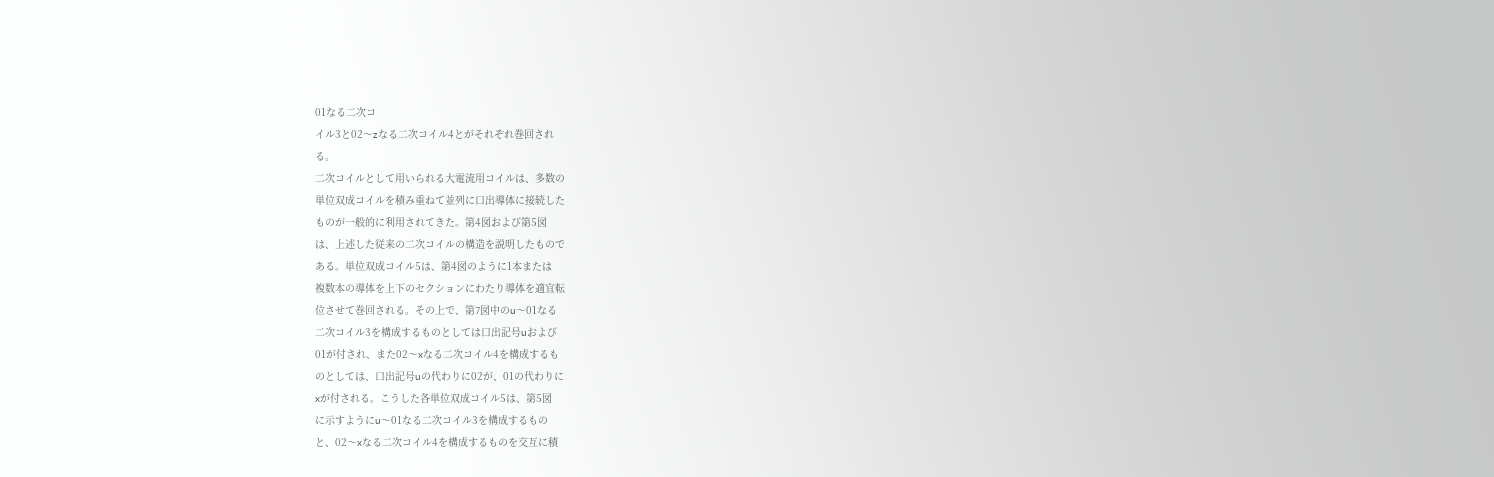01なる二次コ
イル3と02〜zなる二次コイル4とがそれぞれ巻回され
る。
二次コイルとして用いられる大電流用コイルは、多数の
単位双成コイルを積み重ねて並列に口出導体に接続した
ものが一般的に利用されてきた。第4図および第5図
は、上述した従来の二次コイルの構造を説明したもので
ある。単位双成コイル5は、第4図のように1本または
複数本の導体を上下のセクションにわたり導体を適宜転
位させて巻回される。その上で、第7図中のu〜01なる
二次コイル3を構成するものとしては口出記号uおよび
01が付され、また02〜xなる二次コイル4を構成するも
のとしては、口出記号uの代わりに02が、01の代わりに
xが付される。こうした各単位双成コイル5は、第5図
に示すようにu〜01なる二次コイル3を構成するもの
と、02〜xなる二次コイル4を構成するものを交互に積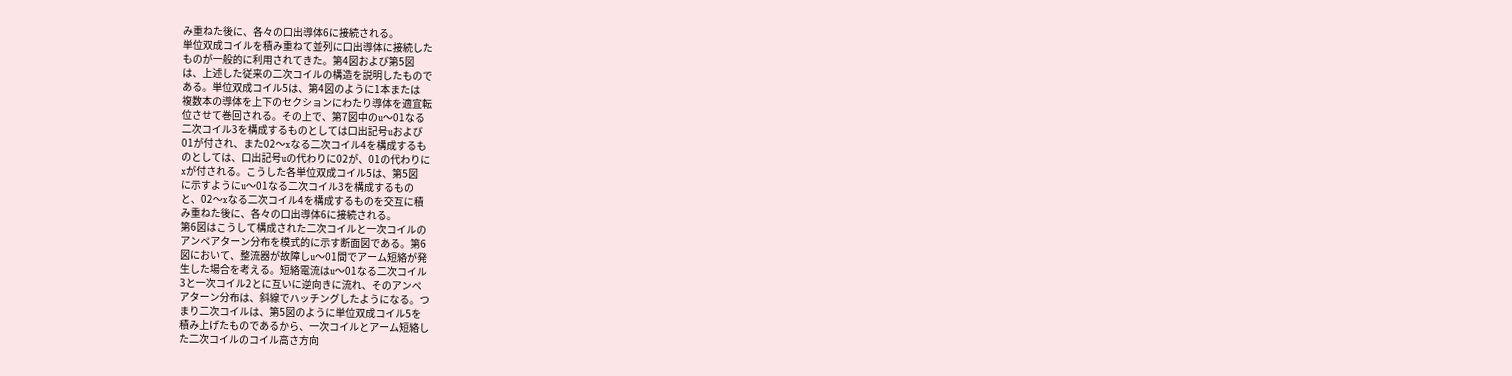み重ねた後に、各々の口出導体6に接続される。
単位双成コイルを積み重ねて並列に口出導体に接続した
ものが一般的に利用されてきた。第4図および第5図
は、上述した従来の二次コイルの構造を説明したもので
ある。単位双成コイル5は、第4図のように1本または
複数本の導体を上下のセクションにわたり導体を適宜転
位させて巻回される。その上で、第7図中のu〜01なる
二次コイル3を構成するものとしては口出記号uおよび
01が付され、また02〜xなる二次コイル4を構成するも
のとしては、口出記号uの代わりに02が、01の代わりに
xが付される。こうした各単位双成コイル5は、第5図
に示すようにu〜01なる二次コイル3を構成するもの
と、02〜xなる二次コイル4を構成するものを交互に積
み重ねた後に、各々の口出導体6に接続される。
第6図はこうして構成された二次コイルと一次コイルの
アンペアターン分布を模式的に示す断面図である。第6
図において、整流器が故障しu〜01間でアーム短絡が発
生した場合を考える。短絡電流はu〜01なる二次コイル
3と一次コイル2とに互いに逆向きに流れ、そのアンペ
アターン分布は、斜線でハッチングしたようになる。つ
まり二次コイルは、第5図のように単位双成コイル5を
積み上げたものであるから、一次コイルとアーム短絡し
た二次コイルのコイル高さ方向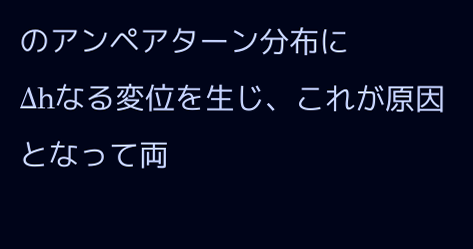のアンペアターン分布に
Δhなる変位を生じ、これが原因となって両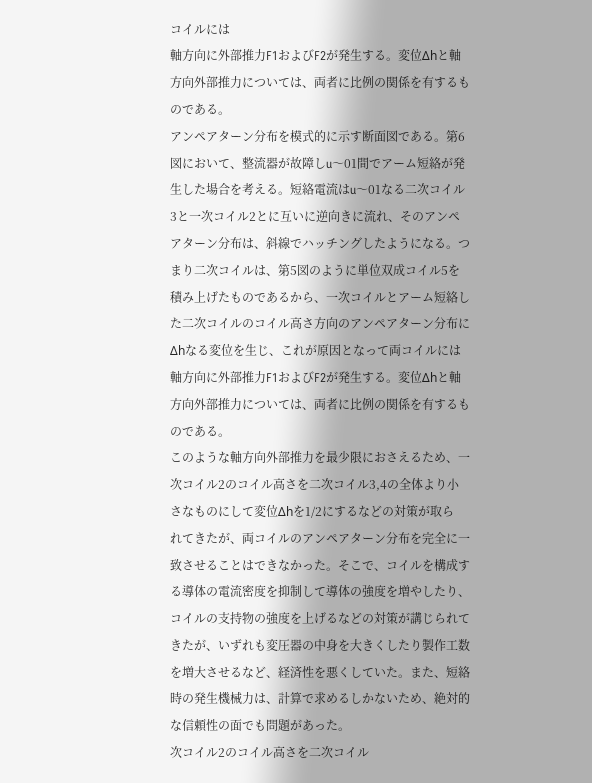コイルには
軸方向に外部推力F1およびF2が発生する。変位Δhと軸
方向外部推力については、両者に比例の関係を有するも
のである。
アンペアターン分布を模式的に示す断面図である。第6
図において、整流器が故障しu〜01間でアーム短絡が発
生した場合を考える。短絡電流はu〜01なる二次コイル
3と一次コイル2とに互いに逆向きに流れ、そのアンペ
アターン分布は、斜線でハッチングしたようになる。つ
まり二次コイルは、第5図のように単位双成コイル5を
積み上げたものであるから、一次コイルとアーム短絡し
た二次コイルのコイル高さ方向のアンペアターン分布に
Δhなる変位を生じ、これが原因となって両コイルには
軸方向に外部推力F1およびF2が発生する。変位Δhと軸
方向外部推力については、両者に比例の関係を有するも
のである。
このような軸方向外部推力を最少限におさえるため、一
次コイル2のコイル高さを二次コイル3,4の全体より小
さなものにして変位Δhを1/2にするなどの対策が取ら
れてきたが、両コイルのアンペアターン分布を完全に一
致させることはできなかった。そこで、コイルを構成す
る導体の電流密度を抑制して導体の強度を増やしたり、
コイルの支持物の強度を上げるなどの対策が講じられて
きたが、いずれも変圧器の中身を大きくしたり製作工数
を増大させるなど、経済性を悪くしていた。また、短絡
時の発生機械力は、計算で求めるしかないため、絶対的
な信頼性の面でも問題があった。
次コイル2のコイル高さを二次コイル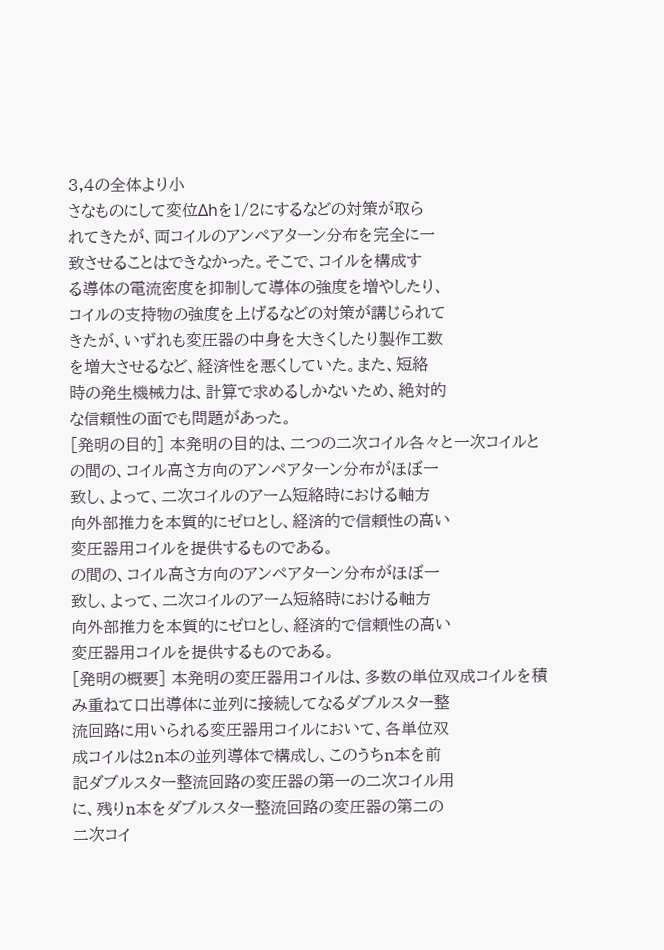3,4の全体より小
さなものにして変位Δhを1/2にするなどの対策が取ら
れてきたが、両コイルのアンペアターン分布を完全に一
致させることはできなかった。そこで、コイルを構成す
る導体の電流密度を抑制して導体の強度を増やしたり、
コイルの支持物の強度を上げるなどの対策が講じられて
きたが、いずれも変圧器の中身を大きくしたり製作工数
を増大させるなど、経済性を悪くしていた。また、短絡
時の発生機械力は、計算で求めるしかないため、絶対的
な信頼性の面でも問題があった。
[発明の目的] 本発明の目的は、二つの二次コイル各々と一次コイルと
の間の、コイル高さ方向のアンペアターン分布がほぼ一
致し、よって、二次コイルのアーム短絡時における軸方
向外部推力を本質的にゼロとし、経済的で信頼性の高い
変圧器用コイルを提供するものである。
の間の、コイル高さ方向のアンペアターン分布がほぼ一
致し、よって、二次コイルのアーム短絡時における軸方
向外部推力を本質的にゼロとし、経済的で信頼性の高い
変圧器用コイルを提供するものである。
[発明の概要] 本発明の変圧器用コイルは、多数の単位双成コイルを積
み重ねて口出導体に並列に接続してなるダブルスター整
流回路に用いられる変圧器用コイルにおいて、各単位双
成コイルは2n本の並列導体で構成し、このうちn本を前
記ダブルスター整流回路の変圧器の第一の二次コイル用
に、残りn本をダブルスター整流回路の変圧器の第二の
二次コイ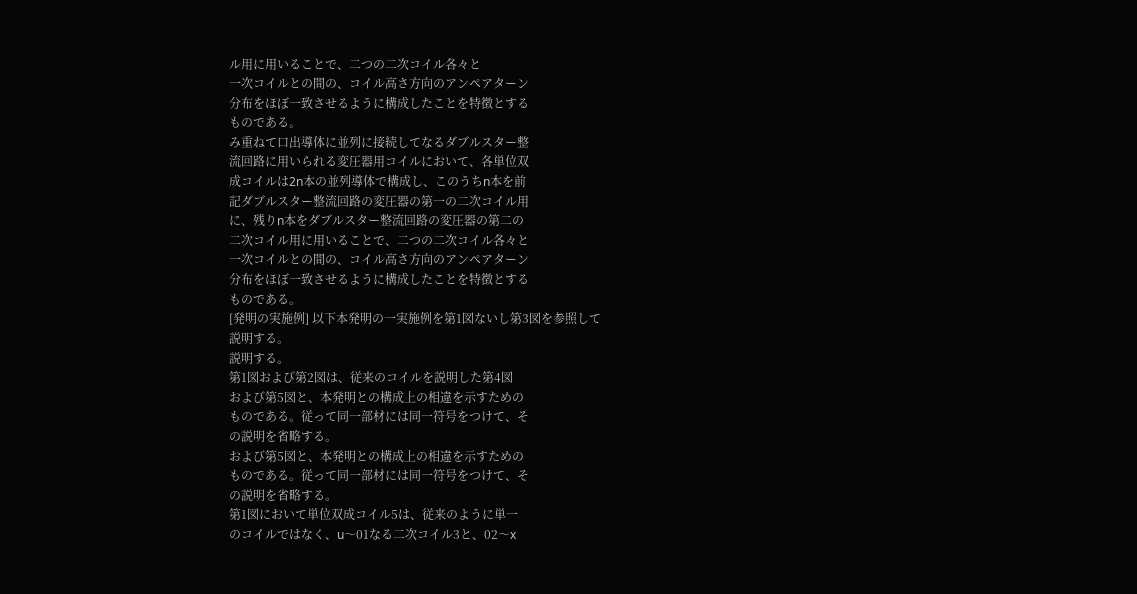ル用に用いることで、二つの二次コイル各々と
一次コイルとの間の、コイル高さ方向のアンペアターン
分布をほぼ一致させるように構成したことを特徴とする
ものである。
み重ねて口出導体に並列に接続してなるダブルスター整
流回路に用いられる変圧器用コイルにおいて、各単位双
成コイルは2n本の並列導体で構成し、このうちn本を前
記ダブルスター整流回路の変圧器の第一の二次コイル用
に、残りn本をダブルスター整流回路の変圧器の第二の
二次コイル用に用いることで、二つの二次コイル各々と
一次コイルとの間の、コイル高さ方向のアンペアターン
分布をほぼ一致させるように構成したことを特徴とする
ものである。
[発明の実施例] 以下本発明の一実施例を第1図ないし第3図を参照して
説明する。
説明する。
第1図および第2図は、従来のコイルを説明した第4図
および第5図と、本発明との構成上の相違を示すための
ものである。従って同一部材には同一符号をつけて、そ
の説明を省略する。
および第5図と、本発明との構成上の相違を示すための
ものである。従って同一部材には同一符号をつけて、そ
の説明を省略する。
第1図において単位双成コイル5は、従来のように単一
のコイルではなく、u〜01なる二次コイル3と、02〜x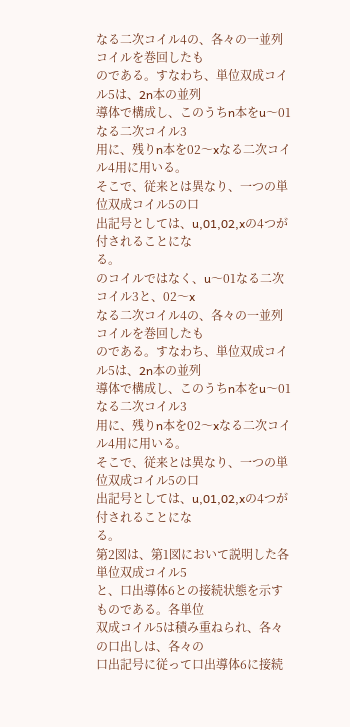なる二次コイル4の、各々の一並列コイルを巻回したも
のである。すなわち、単位双成コイル5は、2n本の並列
導体で構成し、このうちn本をu〜01なる二次コイル3
用に、残りn本を02〜xなる二次コイル4用に用いる。
そこで、従来とは異なり、一つの単位双成コイル5の口
出記号としては、u,01,02,xの4つが付されることにな
る。
のコイルではなく、u〜01なる二次コイル3と、02〜x
なる二次コイル4の、各々の一並列コイルを巻回したも
のである。すなわち、単位双成コイル5は、2n本の並列
導体で構成し、このうちn本をu〜01なる二次コイル3
用に、残りn本を02〜xなる二次コイル4用に用いる。
そこで、従来とは異なり、一つの単位双成コイル5の口
出記号としては、u,01,02,xの4つが付されることにな
る。
第2図は、第1図において説明した各単位双成コイル5
と、口出導体6との接続状態を示すものである。各単位
双成コイル5は積み重ねられ、各々の口出しは、各々の
口出記号に従って口出導体6に接続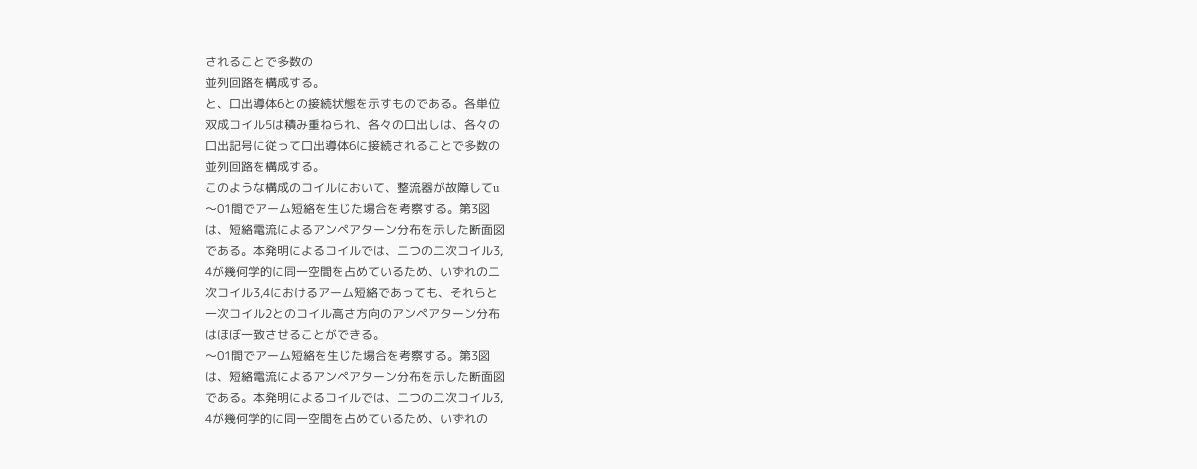されることで多数の
並列回路を構成する。
と、口出導体6との接続状態を示すものである。各単位
双成コイル5は積み重ねられ、各々の口出しは、各々の
口出記号に従って口出導体6に接続されることで多数の
並列回路を構成する。
このような構成のコイルにおいて、整流器が故障してu
〜01間でアーム短絡を生じた場合を考察する。第3図
は、短絡電流によるアンペアターン分布を示した断面図
である。本発明によるコイルでは、二つの二次コイル3,
4が幾何学的に同一空間を占めているため、いずれの二
次コイル3,4におけるアーム短絡であっても、それらと
一次コイル2とのコイル高さ方向のアンペアターン分布
はほぼ一致させることができる。
〜01間でアーム短絡を生じた場合を考察する。第3図
は、短絡電流によるアンペアターン分布を示した断面図
である。本発明によるコイルでは、二つの二次コイル3,
4が幾何学的に同一空間を占めているため、いずれの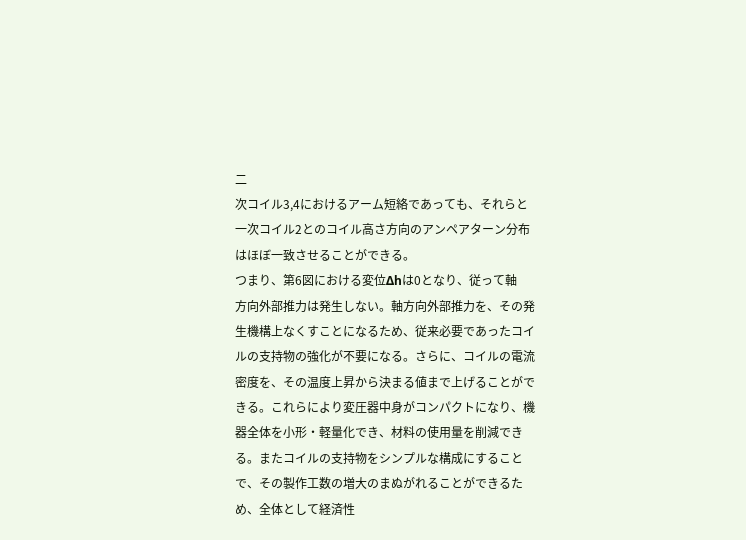二
次コイル3,4におけるアーム短絡であっても、それらと
一次コイル2とのコイル高さ方向のアンペアターン分布
はほぼ一致させることができる。
つまり、第6図における変位Δhは0となり、従って軸
方向外部推力は発生しない。軸方向外部推力を、その発
生機構上なくすことになるため、従来必要であったコイ
ルの支持物の強化が不要になる。さらに、コイルの電流
密度を、その温度上昇から決まる値まで上げることがで
きる。これらにより変圧器中身がコンパクトになり、機
器全体を小形・軽量化でき、材料の使用量を削減でき
る。またコイルの支持物をシンプルな構成にすること
で、その製作工数の増大のまぬがれることができるた
め、全体として経済性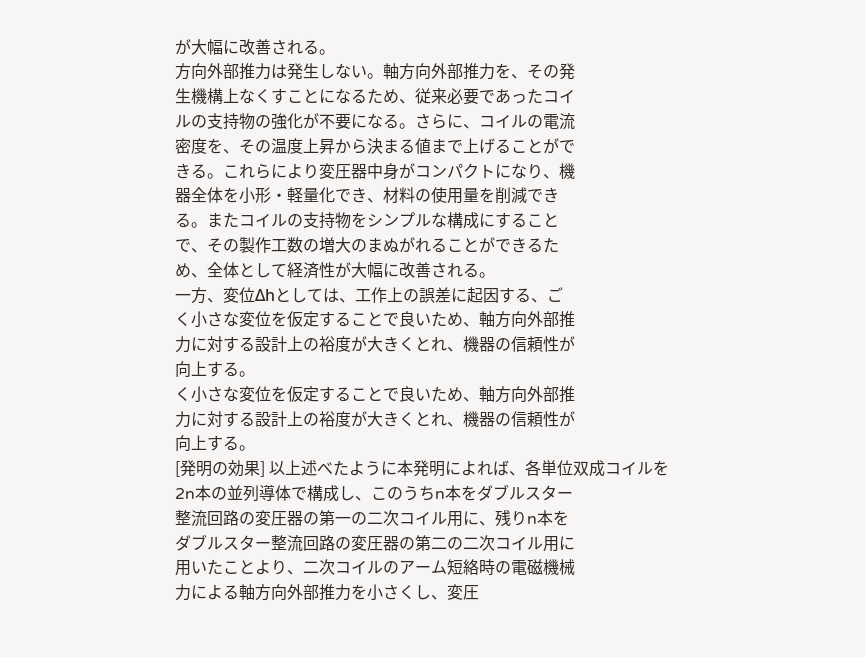が大幅に改善される。
方向外部推力は発生しない。軸方向外部推力を、その発
生機構上なくすことになるため、従来必要であったコイ
ルの支持物の強化が不要になる。さらに、コイルの電流
密度を、その温度上昇から決まる値まで上げることがで
きる。これらにより変圧器中身がコンパクトになり、機
器全体を小形・軽量化でき、材料の使用量を削減でき
る。またコイルの支持物をシンプルな構成にすること
で、その製作工数の増大のまぬがれることができるた
め、全体として経済性が大幅に改善される。
一方、変位Δhとしては、工作上の誤差に起因する、ご
く小さな変位を仮定することで良いため、軸方向外部推
力に対する設計上の裕度が大きくとれ、機器の信頼性が
向上する。
く小さな変位を仮定することで良いため、軸方向外部推
力に対する設計上の裕度が大きくとれ、機器の信頼性が
向上する。
[発明の効果] 以上述べたように本発明によれば、各単位双成コイルを
2n本の並列導体で構成し、このうちn本をダブルスター
整流回路の変圧器の第一の二次コイル用に、残りn本を
ダブルスター整流回路の変圧器の第二の二次コイル用に
用いたことより、二次コイルのアーム短絡時の電磁機械
力による軸方向外部推力を小さくし、変圧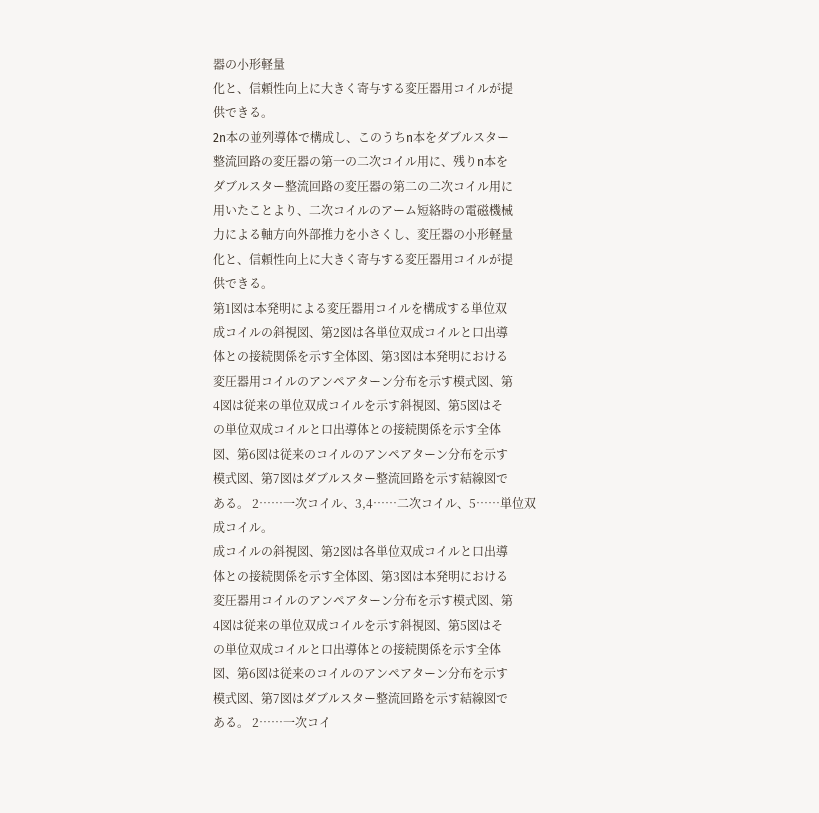器の小形軽量
化と、信頼性向上に大きく寄与する変圧器用コイルが提
供できる。
2n本の並列導体で構成し、このうちn本をダブルスター
整流回路の変圧器の第一の二次コイル用に、残りn本を
ダブルスター整流回路の変圧器の第二の二次コイル用に
用いたことより、二次コイルのアーム短絡時の電磁機械
力による軸方向外部推力を小さくし、変圧器の小形軽量
化と、信頼性向上に大きく寄与する変圧器用コイルが提
供できる。
第1図は本発明による変圧器用コイルを構成する単位双
成コイルの斜視図、第2図は各単位双成コイルと口出導
体との接続関係を示す全体図、第3図は本発明における
変圧器用コイルのアンペアターン分布を示す模式図、第
4図は従来の単位双成コイルを示す斜視図、第5図はそ
の単位双成コイルと口出導体との接続関係を示す全体
図、第6図は従来のコイルのアンペアターン分布を示す
模式図、第7図はダブルスター整流回路を示す結線図で
ある。 2……一次コイル、3,4……二次コイル、5……単位双
成コイル。
成コイルの斜視図、第2図は各単位双成コイルと口出導
体との接続関係を示す全体図、第3図は本発明における
変圧器用コイルのアンペアターン分布を示す模式図、第
4図は従来の単位双成コイルを示す斜視図、第5図はそ
の単位双成コイルと口出導体との接続関係を示す全体
図、第6図は従来のコイルのアンペアターン分布を示す
模式図、第7図はダブルスター整流回路を示す結線図で
ある。 2……一次コイ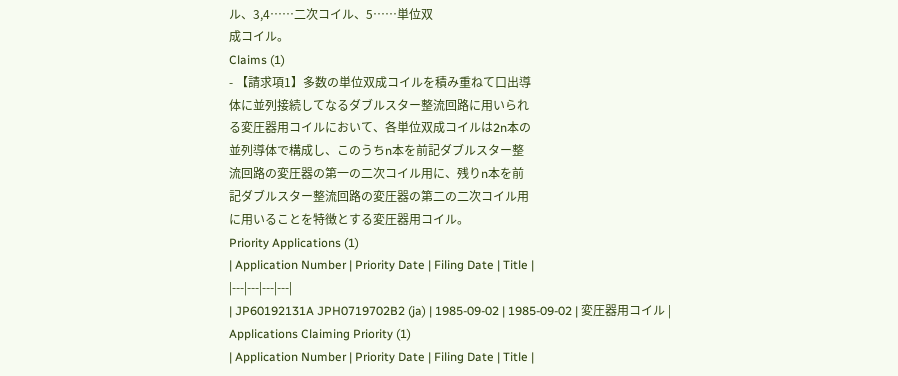ル、3,4……二次コイル、5……単位双
成コイル。
Claims (1)
- 【請求項1】多数の単位双成コイルを積み重ねて口出導
体に並列接続してなるダブルスター整流回路に用いられ
る変圧器用コイルにおいて、各単位双成コイルは2n本の
並列導体で構成し、このうちn本を前記ダブルスター整
流回路の変圧器の第一の二次コイル用に、残りn本を前
記ダブルスター整流回路の変圧器の第二の二次コイル用
に用いることを特徴とする変圧器用コイル。
Priority Applications (1)
| Application Number | Priority Date | Filing Date | Title |
|---|---|---|---|
| JP60192131A JPH0719702B2 (ja) | 1985-09-02 | 1985-09-02 | 変圧器用コイル |
Applications Claiming Priority (1)
| Application Number | Priority Date | Filing Date | Title |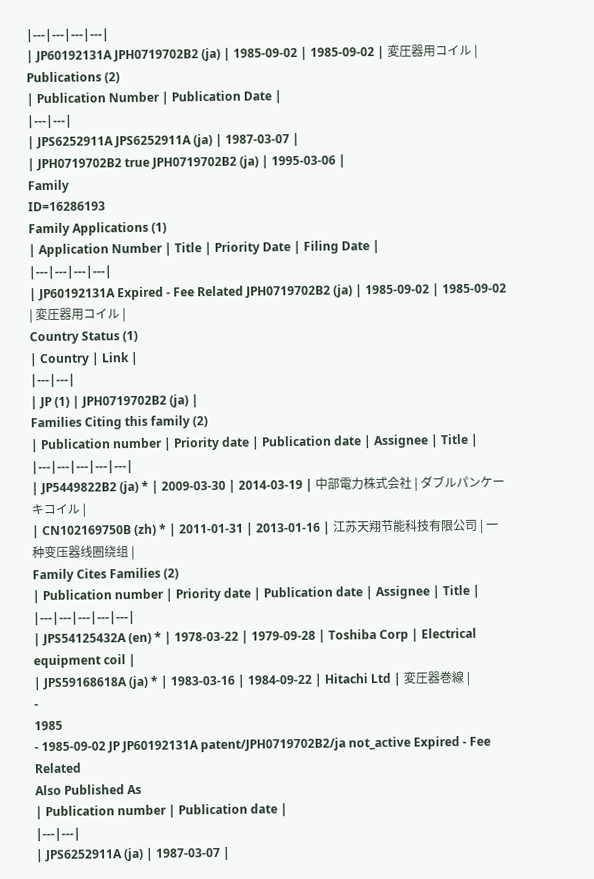|---|---|---|---|
| JP60192131A JPH0719702B2 (ja) | 1985-09-02 | 1985-09-02 | 変圧器用コイル |
Publications (2)
| Publication Number | Publication Date |
|---|---|
| JPS6252911A JPS6252911A (ja) | 1987-03-07 |
| JPH0719702B2 true JPH0719702B2 (ja) | 1995-03-06 |
Family
ID=16286193
Family Applications (1)
| Application Number | Title | Priority Date | Filing Date |
|---|---|---|---|
| JP60192131A Expired - Fee Related JPH0719702B2 (ja) | 1985-09-02 | 1985-09-02 | 変圧器用コイル |
Country Status (1)
| Country | Link |
|---|---|
| JP (1) | JPH0719702B2 (ja) |
Families Citing this family (2)
| Publication number | Priority date | Publication date | Assignee | Title |
|---|---|---|---|---|
| JP5449822B2 (ja) * | 2009-03-30 | 2014-03-19 | 中部電力株式会社 | ダブルパンケーキコイル |
| CN102169750B (zh) * | 2011-01-31 | 2013-01-16 | 江苏天翔节能科技有限公司 | 一种变压器线圈绕组 |
Family Cites Families (2)
| Publication number | Priority date | Publication date | Assignee | Title |
|---|---|---|---|---|
| JPS54125432A (en) * | 1978-03-22 | 1979-09-28 | Toshiba Corp | Electrical equipment coil |
| JPS59168618A (ja) * | 1983-03-16 | 1984-09-22 | Hitachi Ltd | 変圧器巻線 |
-
1985
- 1985-09-02 JP JP60192131A patent/JPH0719702B2/ja not_active Expired - Fee Related
Also Published As
| Publication number | Publication date |
|---|---|
| JPS6252911A (ja) | 1987-03-07 |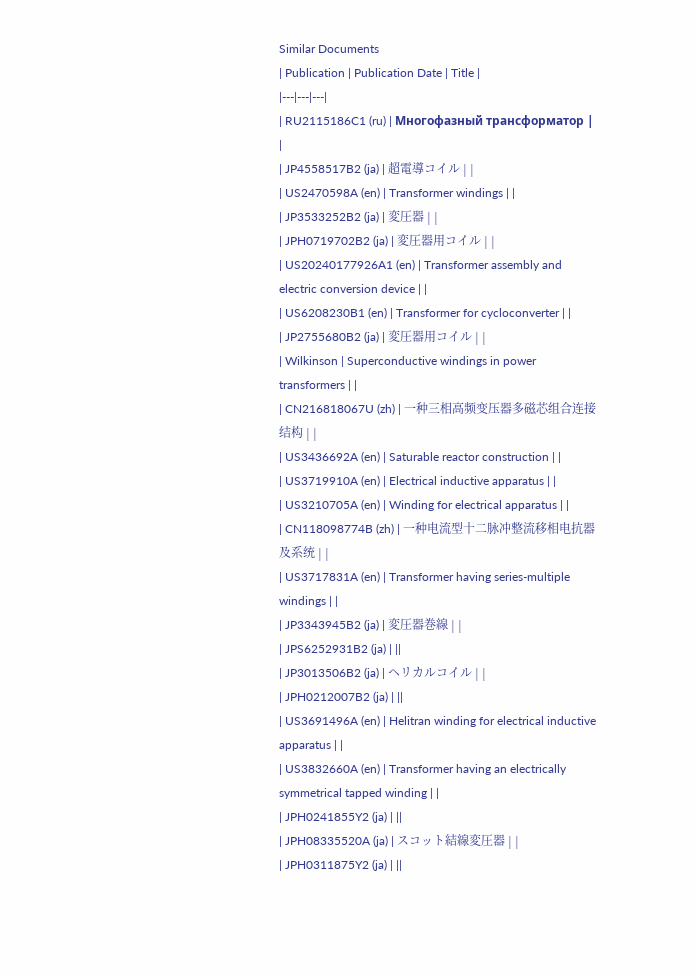Similar Documents
| Publication | Publication Date | Title |
|---|---|---|
| RU2115186C1 (ru) | Многофазный трансформатор | |
| JP4558517B2 (ja) | 超電導コイル | |
| US2470598A (en) | Transformer windings | |
| JP3533252B2 (ja) | 変圧器 | |
| JPH0719702B2 (ja) | 変圧器用コイル | |
| US20240177926A1 (en) | Transformer assembly and electric conversion device | |
| US6208230B1 (en) | Transformer for cycloconverter | |
| JP2755680B2 (ja) | 変圧器用コイル | |
| Wilkinson | Superconductive windings in power transformers | |
| CN216818067U (zh) | 一种三相高频变压器多磁芯组合连接结构 | |
| US3436692A (en) | Saturable reactor construction | |
| US3719910A (en) | Electrical inductive apparatus | |
| US3210705A (en) | Winding for electrical apparatus | |
| CN118098774B (zh) | 一种电流型十二脉冲整流移相电抗器及系统 | |
| US3717831A (en) | Transformer having series-multiple windings | |
| JP3343945B2 (ja) | 変圧器巻線 | |
| JPS6252931B2 (ja) | ||
| JP3013506B2 (ja) | ヘリカルコイル | |
| JPH0212007B2 (ja) | ||
| US3691496A (en) | Helitran winding for electrical inductive apparatus | |
| US3832660A (en) | Transformer having an electrically symmetrical tapped winding | |
| JPH0241855Y2 (ja) | ||
| JPH08335520A (ja) | スコット結線変圧器 | |
| JPH0311875Y2 (ja) | ||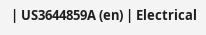| US3644859A (en) | Electrical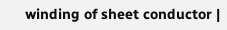winding of sheet conductor |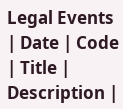Legal Events
| Date | Code | Title | Description |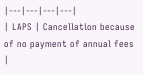|---|---|---|---|
| LAPS | Cancellation because of no payment of annual fees |